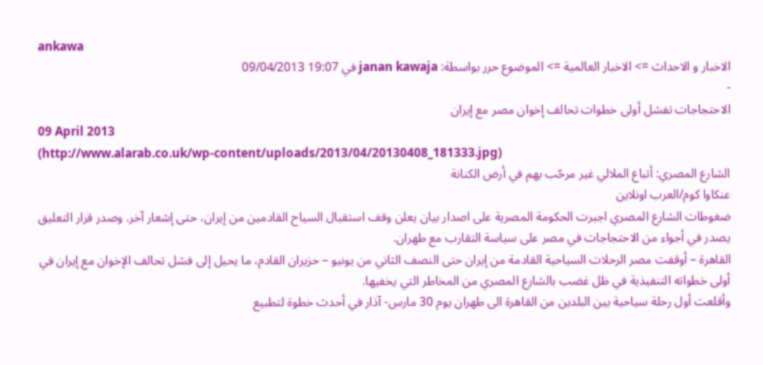ankawa
الاخبار و الاحداث => الاخبار العالمية => الموضوع حرر بواسطة: janan kawaja في 19:07 09/04/2013
-
الاحتجاجات تفشل أولى خطوات تحالف إخوان مصر مع إيران
09 April 2013
(http://www.alarab.co.uk/wp-content/uploads/2013/04/20130408_181333.jpg)
الشارع المصري: أتباع الملالي غير مرحّب بهم في أرض الكنانة
عنكاوا كوم/العرب اونلاين
ضغوطات الشارع المصري اجبرت الحكومة المصرية على اصدار بيان يعلن وقف استقبال السياح القادمين من إيران، حتى إشعار آخر. وصدر قرار التعليق يصدر في أجواء من الاحتجاجات في مصر على سياسة التقارب مع طهران.
القاهرة – أوقفت مصر الرحلات السياحية القادمة من إيران حتى النصف الثاني من يونيو – حزيران القادم، ما يحيل إلى فشل تحالف الإخوان مع إيران في أولى خطواته التنفيذية في ظل غضب بالشارع المصري من المخاطر التي يخفيها.
وأقلعت أول رحلة سياحية بين البلدين من القاهرة الى طهران يوم 30 مارس- آذار في أحدث خطوة لتطبيع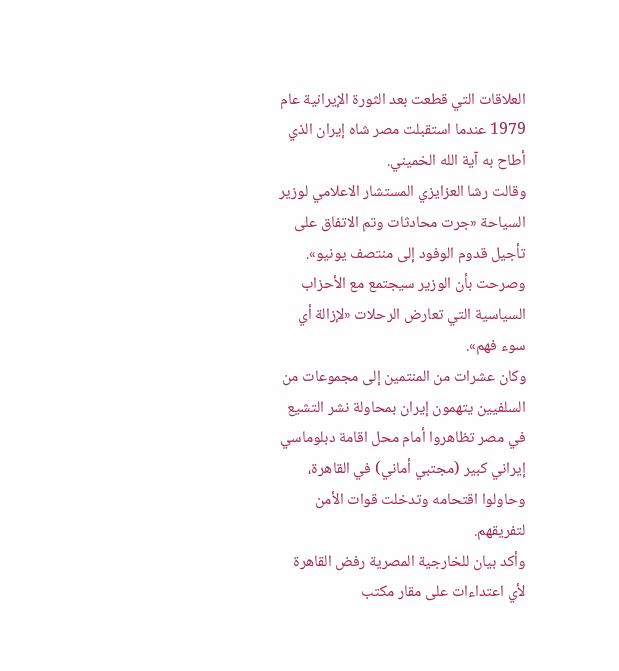العلاقات التي قطعت بعد الثورة الإيرانية عام 1979 عندما استقبلت مصر شاه إيران الذي أطاح به آية الله الخميني.
وقالت رشا العزايزي المستشار الاعلامي لوزير السياحة «جرت محادثات وتم الاتفاق على تأجيل قدوم الوفود إلى منتصف يونيو». وصرحت بأن الوزير سيجتمع مع الأحزاب السياسية التي تعارض الرحلات «لإزالة أي سوء فهم».
وكان عشرات من المنتمين إلى مجموعات من السلفيين يتهمون إيران بمحاولة نشر التشيع في مصر تظاهروا أمام محل اقامة دبلوماسي إيراني كبير (مجتبي أماني) في القاهرة، وحاولوا اقتحامه وتدخلت قوات الأمن لتفريقهم.
وأكد بيان للخارجية المصرية رفض القاهرة لأي اعتداءات على مقار مكتب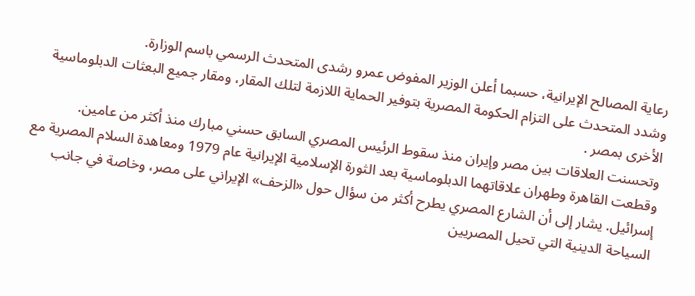رعاية المصالح الإيرانية، حسبما أعلن الوزير المفوض عمرو رشدى المتحدث الرسمي باسم الوزارة.
وشدد المتحدث على التزام الحكومة المصرية بتوفير الحماية اللازمة لتلك المقار، ومقار جميع البعثات الدبلوماسية الأخرى بمصر .
وتحسنت العلاقات بين مصر وإيران منذ سقوط الرئيس المصري السابق حسني مبارك منذ أكثر من عامين.
وقطعت القاهرة وطهران علاقاتهما الدبلوماسية بعد الثورة الإسلامية الإيرانية عام 1979 ومعاهدة السلام المصرية مع إسرائيل. يشار إلى أن الشارع المصري يطرح أكثر من سؤال حول «الزحف» الإيراني على مصر، وخاصة في جانب السياحة الدينية التي تحيل المصريين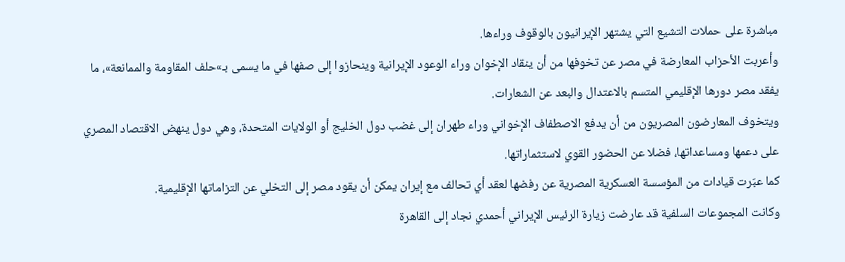مباشرة على حملات التشيع التي يشتهر الإيرانيون بالوقوف وراءها.
وأعربت الأحزاب المعارضة في مصر عن تخوفها من أن ينقاد الإخوان وراء الوعود الإيرانية وينحازوا إلى صفها في ما يسمى بـ»حلف المقاومة والممانعة»، ما يفقد مصر دورها الإقليمي المتسم بالاعتدال والبعد عن الشعارات.
ويتخوف المعارضون المصريون من أن يدفع الاصطفاف الإخواني وراء طهران إلى غضب دول الخليج أو الولايات المتحدة، وهي دول ينهض الاقتصاد المصري على دعمها ومساعداتها، فضلا عن الحضور القوي لاستثماراتها.
كما عبّرت قيادات من المؤسسة العسكرية المصرية عن رفضها لعقد أي تحالف مع إيران يمكن أن يقود مصر إلى التخلي عن التزاماتها الإقليمية.
وكانت المجموعات السلفية قد عارضت زيارة الرئيس الإيراني أحمدي نجاد إلى القاهرة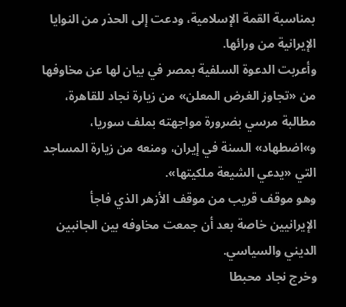بمناسبة القمة الإسلامية، ودعت إلى الحذر من النوايا الإيرانية من ورائها.
وأعربت الدعوة السلفية بمصر في بيان لها عن مخاوفها من «تجاوز الغرض المعلن» من زيارة نجاد للقاهرة، مطالبة مرسي بضرورة مواجهته بملف سوريا، و»اضطهاد» السنة في إيران، ومنعه من زيارة المساجد التي «يدعي الشيعة ملكيتها».
وهو موقف قريب من موقف الأزهر الذي فاجأ الإيرانيين خاصة بعد أن جمعت مخاوفه بين الجانبين الديني والسياسي.
وخرج نجاد محبطا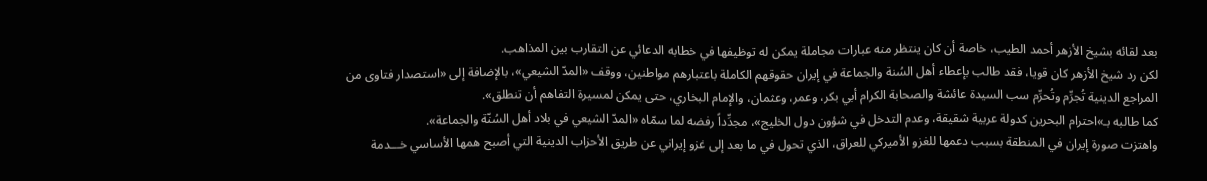بعد لقائه بشيخ الأزهر أحمد الطيب، خاصة أن كان ينتظر منه عبارات مجاملة يمكن له توظيفها في خطابه الدعائي عن التقارب بين المذاهب.
لكن رد شيخ الأزهر كان قويا، فقد طالب بإعطاء أهل السُنة والجماعة في إيران حقوقهم الكاملة باعتبارهم مواطنين، ووقف «المدّ الشيعي»، بالإضافة إلى «استصدار فتاوى من المراجع الدينية تُجرِّم وتُحرِّم سب السيدة عائشة والصحابة الكرام أبي بكر، وعمر، وعثمان، والإمام البخاري، حتى يمكن لمسيرة التفاهم أن تنطلق».
كما طالبه بـ»احترام البحرين كدولة عربية شقيقة، وعدم التدخل في شؤون دول الخليج»، مجدِّداً رفضه لما سمّاه «المدّ الشيعي في بلاد أهل السُنّة والجماعة».
واهتزت صورة إيران في المنطقة بسبب دعمها للغزو الأميركي للعراق، الذي تحول في ما بعد إلى غزو إيراني عن طريق الأحزاب الدينية التي أصبح همها الأساسي خـــدمة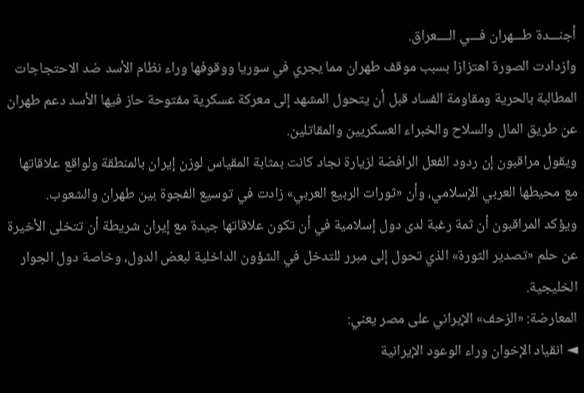أجنـــدة طـــهران فـــي الــــعراق.
وازدادت الصورة اهتزازا بسبب موقف طهران مما يجري في سوريا ووقوفها وراء نظام الأسد ضد الاحتجاجات المطالبة بالحرية ومقاومة الفساد قبل أن يتحول المشهد إلى معركة عسكرية مفتوحة حاز فيها الأسد دعم طهران عن طريق المال والسلاح والخبراء العسكريين والمقاتلين.
ويقول مراقبون إن ردود الفعل الرافضة لزيارة نجاد كانت بمثابة المقياس لوزن إيران بالمنطقة ولواقع علاقاتها مع محيطها العربي الإسلامي، وأن «ثورات الربيع العربي» زادت في توسيع الفجوة بين طهران والشعوب.
ويؤكد المراقبون أن ثمة رغبة لدى دول إسلامية في أن تكون علاقاتها جيدة مع إيران شريطة أن تتخلى الأخيرة عن حلم «تصدير الثورة» الذي تحول إلى مبرر للتدخل في الشؤون الداخلية لبعض الدول، وخاصة دول الجوار الخليجية.
المعارضة: «الزحف» الإيراني على مصر يعني:
◄ انقياد الإخوان وراء الوعود الإيرانية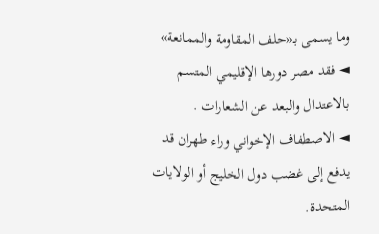وما يسمى بـ«حلف المقاومة والممانعة»
◄ فقد مصر دورها الإقليمي المتسم بالاعتدال والبعد عن الشعارات .
◄ الاصطفاف الإخواني وراء طهران قد يدفع إلى غضب دول الخليج أو الولايات المتحدة.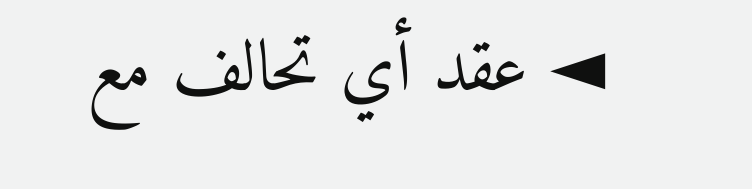◄ عقد أي تحالف مع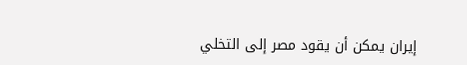إيران يمكن أن يقود مصر إلى التخلي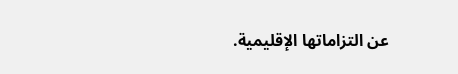عن التزاماتها الإقليمية.